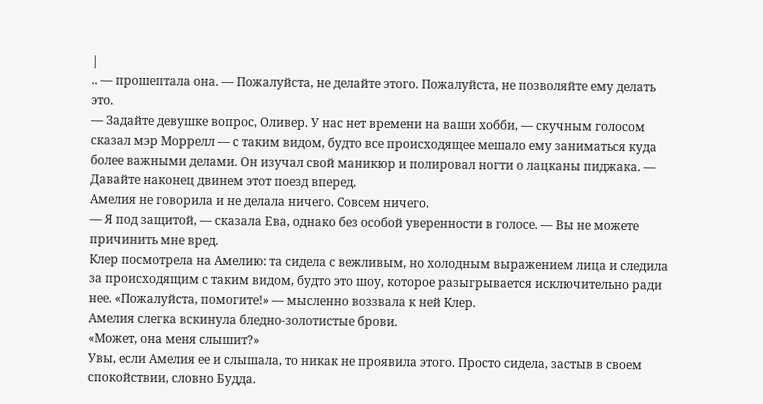|
.. — прошептала она. — Пожалуйста, не делайте этого. Пожалуйста, не позволяйте ему делать это.
— Задайте девушке вопрос, Оливер. У нас нет времени на ваши хобби, — скучным голосом сказал мэр Моррелл — с таким видом, будто все происходящее мешало ему заниматься куда более важными делами. Он изучал свой маникюр и полировал ногти о лацканы пиджака. — Давайте наконец двинем этот поезд вперед.
Амелия не говорила и не делала ничего. Совсем ничего.
— Я под защитой, — сказала Ева, однако без особой уверенности в голосе. — Вы не можете причинить мне вред.
Клер посмотрела на Амелию: та сидела с вежливым, но холодным выражением лица и следила за происходящим с таким видом, будто это шоу, которое разыгрывается исключительно ради нее. «Пожалуйста, помогите!» — мысленно воззвала к ней Клер.
Амелия слегка вскинула бледно-золотистые брови.
«Может, она меня слышит?»
Увы, если Амелия ее и слышала, то никак не проявила этого. Просто сидела, застыв в своем спокойствии, словно Будда.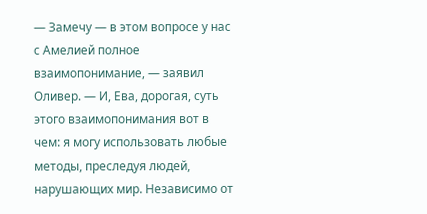— Замечу — в этом вопросе у нас с Амелией полное взаимопонимание, — заявил Оливер. — И, Ева, дорогая, суть этого взаимопонимания вот в чем: я могу использовать любые методы, преследуя людей, нарушающих мир. Независимо от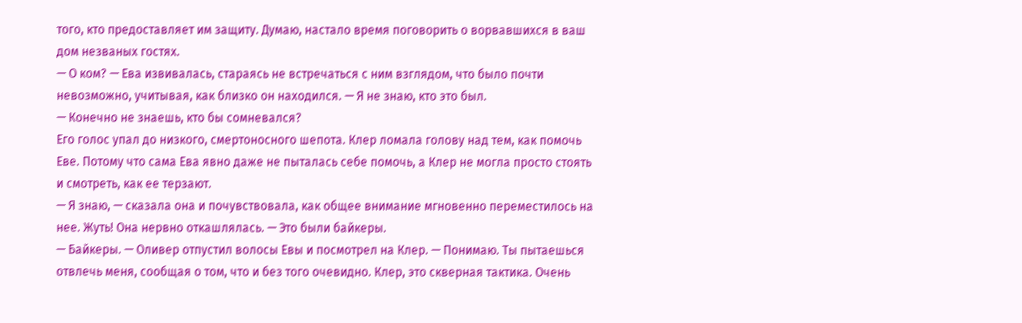того, кто предоставляет им защиту. Думаю, настало время поговорить о ворвавшихся в ваш дом незваных гостях.
— О ком? — Ева извивалась, стараясь не встречаться с ним взглядом, что было почти невозможно, учитывая, как близко он находился. — Я не знаю, кто это был.
— Конечно не знаешь, кто бы сомневался?
Его голос упал до низкого, смертоносного шепота. Клер ломала голову над тем, как помочь Еве. Потому что сама Ева явно даже не пыталась себе помочь, а Клер не могла просто стоять и смотреть, как ее терзают.
— Я знаю, — сказала она и почувствовала, как общее внимание мгновенно переместилось на нее. Жуть! Она нервно откашлялась. — Это были байкеры.
— Байкеры. — Оливер отпустил волосы Евы и посмотрел на Клер. — Понимаю. Ты пытаешься отвлечь меня, сообщая о том, что и без того очевидно. Клер, это скверная тактика. Очень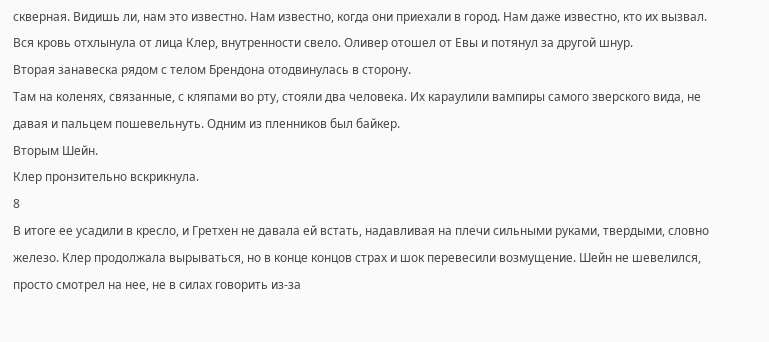скверная. Видишь ли, нам это известно. Нам известно, когда они приехали в город. Нам даже известно, кто их вызвал.
Вся кровь отхлынула от лица Клер, внутренности свело. Оливер отошел от Евы и потянул за другой шнур.
Вторая занавеска рядом с телом Брендона отодвинулась в сторону.
Там на коленях, связанные, с кляпами во рту, стояли два человека. Их караулили вампиры самого зверского вида, не давая и пальцем пошевельнуть. Одним из пленников был байкер.
Вторым Шейн.
Клер пронзительно вскрикнула.
8
В итоге ее усадили в кресло, и Гретхен не давала ей встать, надавливая на плечи сильными руками, твердыми, словно железо. Клер продолжала вырываться, но в конце концов страх и шок перевесили возмущение. Шейн не шевелился, просто смотрел на нее, не в силах говорить из-за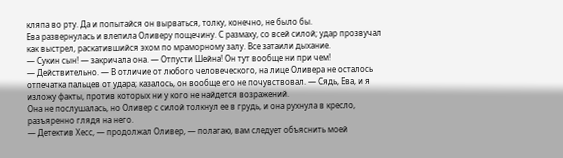кляпа во рту. Да и попытайся он вырваться, толку, конечно, не было бы.
Ева развернулась и влепила Оливеру пощечину. С размаху, со всей силой; удар прозвучал как выстрел, раскатившийся эхом по мраморному залу. Все затаили дыхание.
— Сукин сын! — закричала она. — Отпусти Шейна! Он тут вообще ни при чем!
— Действительно. — В отличие от любого человеческого, на лице Оливера не осталось отпечатка пальцев от удара; казалось, он вообще его не почувствовал. — Сядь, Ева, и я изложу факты, против которых ни у кого не найдется возражений.
Она не послушалась, но Оливер с силой толкнул ее в грудь, и она рухнула в кресло, разъяренно глядя на него.
— Детектив Хесс, — продолжал Оливер, — полагаю, вам следует объяснить моей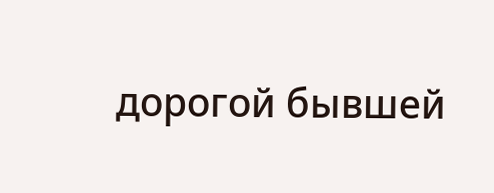дорогой бывшей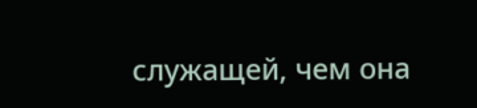служащей, чем она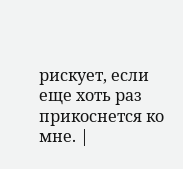рискует, если еще хоть раз прикоснется ко мне. |